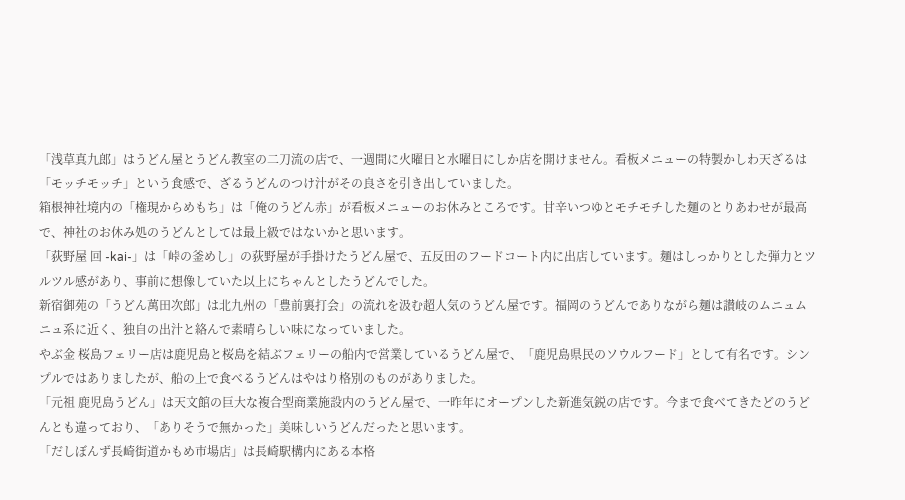「浅草真九郎」はうどん屋とうどん教室の二刀流の店で、一週間に火曜日と水曜日にしか店を開けません。看板メニューの特製かしわ天ざるは「モッチモッチ」という食感で、ざるうどんのつけ汁がその良さを引き出していました。
箱根神社境内の「権現からめもち」は「俺のうどん赤」が看板メニューのお休みところです。甘辛いつゆとモチモチした麺のとりあわせが最高で、神社のお休み処のうどんとしては最上級ではないかと思います。
「荻野屋 回 -kai-」は「峠の釜めし」の荻野屋が手掛けたうどん屋で、五反田のフードコート内に出店しています。麺はしっかりとした弾力とツルツル感があり、事前に想像していた以上にちゃんとしたうどんでした。
新宿御苑の「うどん萬田次郎」は北九州の「豊前裏打会」の流れを汲む超人気のうどん屋です。福岡のうどんでありながら麺は讃岐のムニュムニュ系に近く、独自の出汁と絡んで素晴らしい味になっていました。
やぶ金 桜島フェリー店は鹿児島と桜島を結ぶフェリーの船内で営業しているうどん屋で、「鹿児島県民のソウルフード」として有名です。シンプルではありましたが、船の上で食べるうどんはやはり格別のものがありました。
「元祖 鹿児島うどん」は天文館の巨大な複合型商業施設内のうどん屋で、一昨年にオープンした新進気鋭の店です。今まで食べてきたどのうどんとも違っており、「ありそうで無かった」美味しいうどんだったと思います。
「だしぼんず長崎街道かもめ市場店」は長崎駅構内にある本格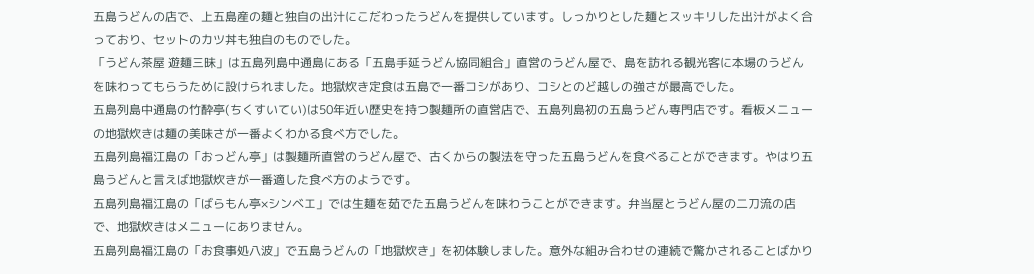五島うどんの店で、上五島産の麺と独自の出汁にこだわったうどんを提供しています。しっかりとした麺とスッキリした出汁がよく合っており、セットのカツ丼も独自のものでした。
「うどん茶屋 遊麺三昧」は五島列島中通島にある「五島手延うどん協同組合」直営のうどん屋で、島を訪れる観光客に本場のうどんを味わってもらうために設けられました。地獄炊き定食は五島で一番コシがあり、コシとのど越しの強さが最高でした。
五島列島中通島の竹酔亭(ちくすいてい)は50年近い歴史を持つ製麺所の直営店で、五島列島初の五島うどん専門店です。看板メニューの地獄炊きは麺の美味さが一番よくわかる食べ方でした。
五島列島福江島の「おっどん亭」は製麺所直営のうどん屋で、古くからの製法を守った五島うどんを食べることができます。やはり五島うどんと言えば地獄炊きが一番適した食べ方のようです。
五島列島福江島の「ばらもん亭×シンベエ」では生麺を茹でた五島うどんを味わうことができます。弁当屋とうどん屋の二刀流の店で、地獄炊きはメニューにありません。
五島列島福江島の「お食事処八波」で五島うどんの「地獄炊き」を初体験しました。意外な組み合わせの連続で驚かされることばかり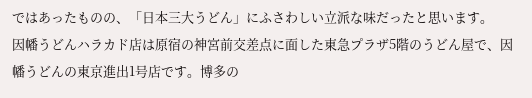ではあったものの、「日本三大うどん」にふさわしい立派な味だったと思います。
因幡うどんハラカド店は原宿の神宮前交差点に面した東急プラザ5階のうどん屋で、因幡うどんの東京進出1号店です。博多の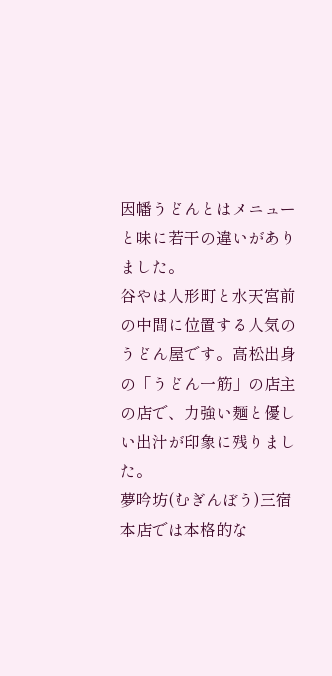因幡うどんとはメニューと味に若干の違いがありました。
谷やは人形町と水天宮前の中間に位置する人気のうどん屋です。高松出身の「うどん一筋」の店主の店で、力強い麺と優しい出汁が印象に残りました。
夢吟坊(むぎんぼう)三宿本店では本格的な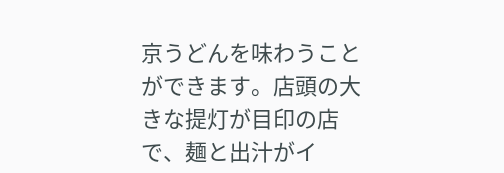京うどんを味わうことができます。店頭の大きな提灯が目印の店で、麺と出汁がイ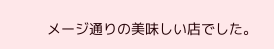メージ通りの美味しい店でした。